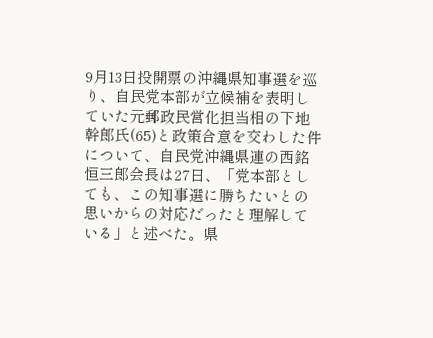9月13日投開票の沖縄県知事選を巡り、自民党本部が立候補を表明していた元郵政民営化担当相の下地幹郎氏(65)と政策合意を交わした件について、自民党沖縄県連の西銘恒三郎会長は27日、「党本部としても、この知事選に勝ちたいとの思いからの対応だったと理解している」と述べた。県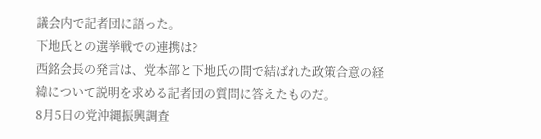議会内で記者団に語った。
下地氏との選挙戦での連携は?
西銘会長の発言は、党本部と下地氏の間で結ばれた政策合意の経緯について説明を求める記者団の質問に答えたものだ。
8月5日の党沖縄振興調査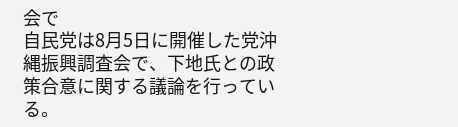会で
自民党は8月5日に開催した党沖縄振興調査会で、下地氏との政策合意に関する議論を行っている。